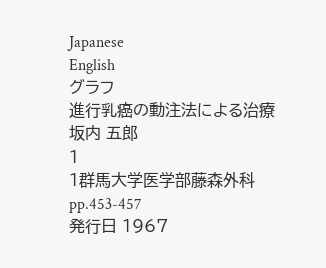Japanese
English
グラフ
進行乳癌の動注法による治療
坂内 五郎
1
1群馬大学医学部藤森外科
pp.453-457
発行日 1967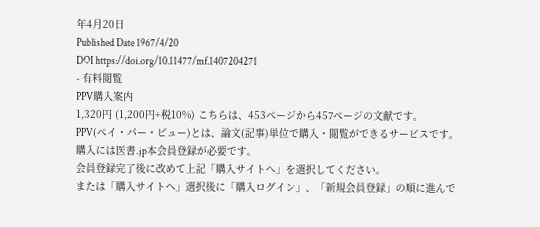年4月20日
Published Date 1967/4/20
DOI https://doi.org/10.11477/mf.1407204271
- 有料閲覧
PPV購入案内
1,320円 (1,200円+税10%) こちらは、453ページから457ページの文献です。
PPV(ペイ・パー・ビュー)とは、論文(記事)単位で購入・閲覧ができるサービスです。
購入には医書.jp本会員登録が必要です。
会員登録完了後に改めて上記「購入サイトへ」を選択してください。
または「購入サイトへ」選択後に「購入ログイン」、「新規会員登録」の順に進んで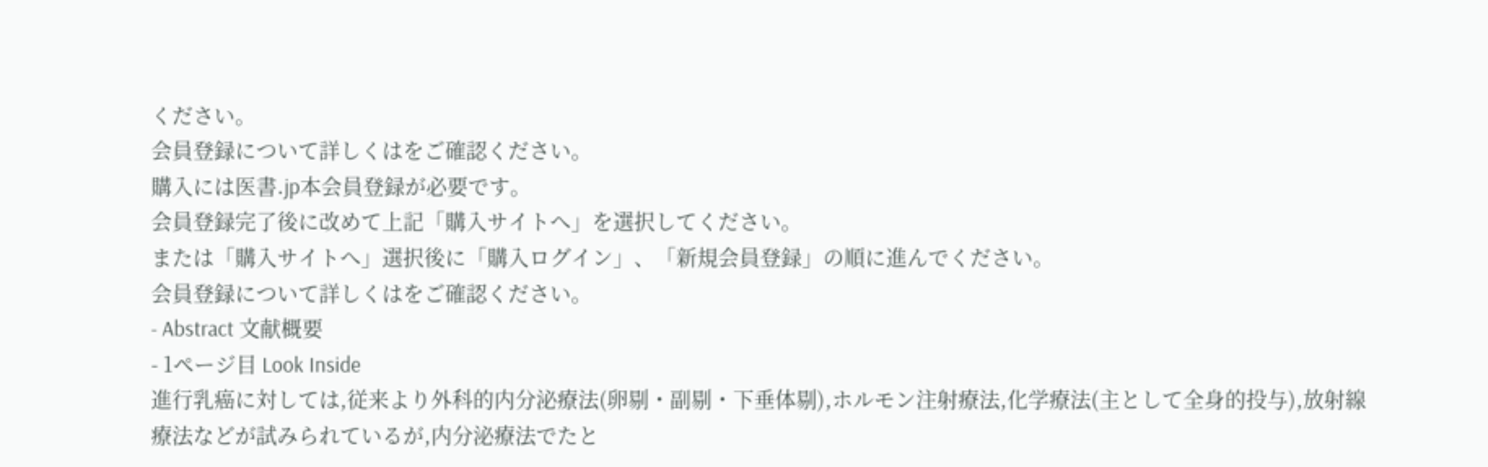ください。
会員登録について詳しくはをご確認ください。
購入には医書.jp本会員登録が必要です。
会員登録完了後に改めて上記「購入サイトへ」を選択してください。
または「購入サイトへ」選択後に「購入ログイン」、「新規会員登録」の順に進んでください。
会員登録について詳しくはをご確認ください。
- Abstract 文献概要
- 1ページ目 Look Inside
進行乳癌に対しては,従来より外科的内分泌療法(卵剔・副剔・下垂体剔),ホルモン注射療法,化学療法(主として全身的投与),放射線療法などが試みられているが,内分泌療法でたと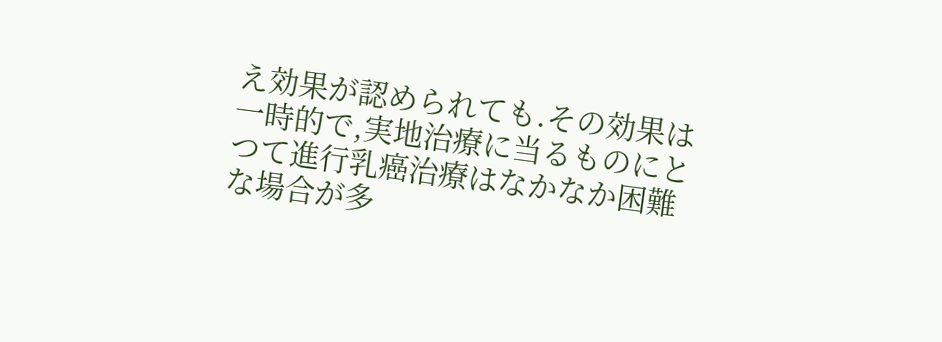え効果が認められても.その効果は一時的で,実地治療に当るものにとつて進行乳癌治療はなかなか困難な場合が多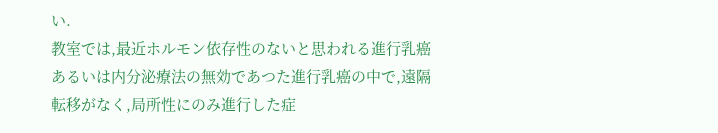い.
教室では,最近ホルモン依存性のないと思われる進行乳癌あるいは内分泌療法の無効であつた進行乳癌の中で,遠隔転移がなく,局所性にのみ進行した症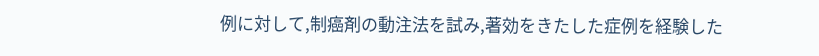例に対して,制癌剤の動注法を試み,著効をきたした症例を経験した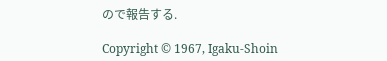ので報告する.

Copyright © 1967, Igaku-Shoin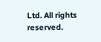Ltd. All rights reserved.